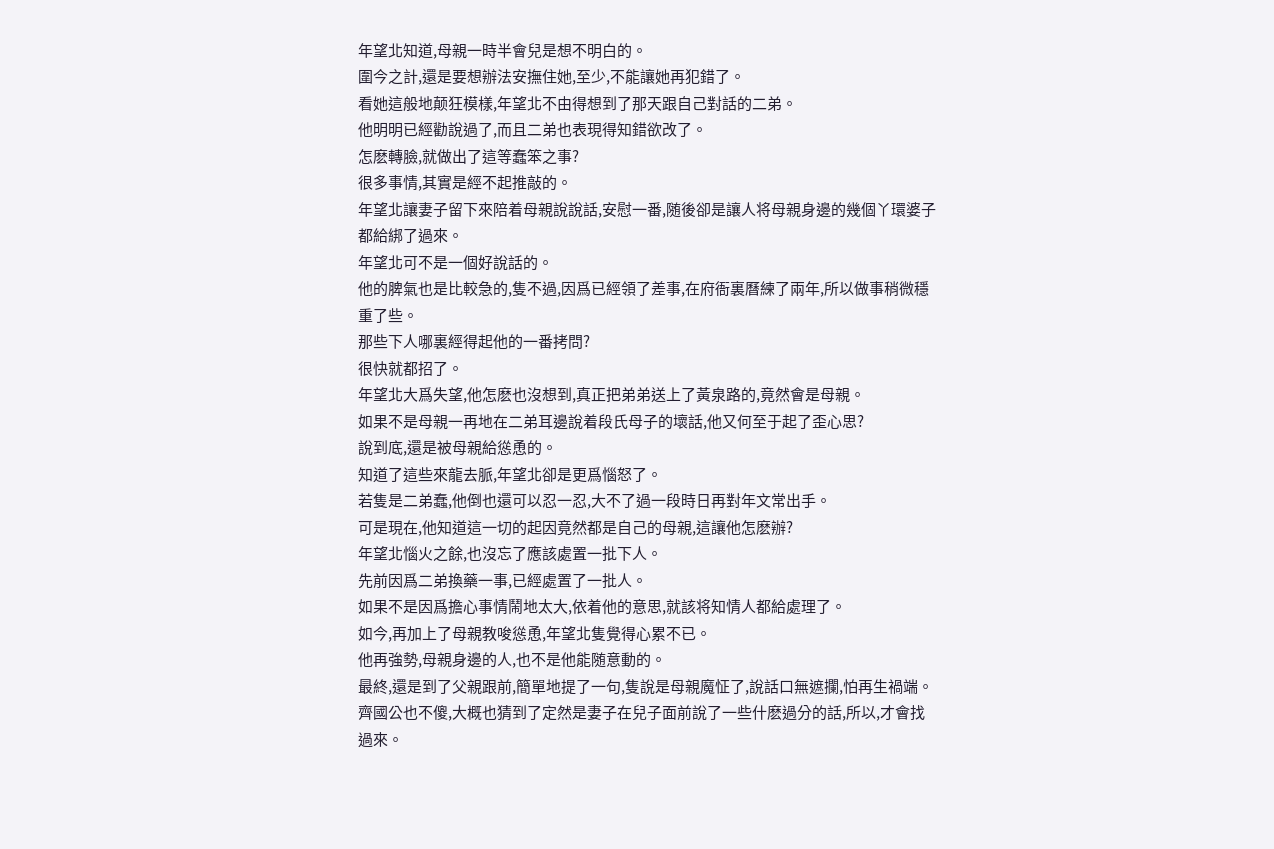年望北知道,母親一時半會兒是想不明白的。
圍今之計,還是要想辦法安撫住她,至少,不能讓她再犯錯了。
看她這般地颠狂模樣,年望北不由得想到了那天跟自己對話的二弟。
他明明已經勸說過了,而且二弟也表現得知錯欲改了。
怎麽轉臉,就做出了這等蠢笨之事?
很多事情,其實是經不起推敲的。
年望北讓妻子留下來陪着母親說說話,安慰一番,随後卻是讓人将母親身邊的幾個丫環婆子都給綁了過來。
年望北可不是一個好說話的。
他的脾氣也是比較急的,隻不過,因爲已經領了差事,在府衙裏曆練了兩年,所以做事稍微穩重了些。
那些下人哪裏經得起他的一番拷問?
很快就都招了。
年望北大爲失望,他怎麽也沒想到,真正把弟弟送上了黃泉路的,竟然會是母親。
如果不是母親一再地在二弟耳邊說着段氏母子的壞話,他又何至于起了歪心思?
說到底,還是被母親給慫恿的。
知道了這些來龍去脈,年望北卻是更爲惱怒了。
若隻是二弟蠢,他倒也還可以忍一忍,大不了過一段時日再對年文常出手。
可是現在,他知道這一切的起因竟然都是自己的母親,這讓他怎麽辦?
年望北惱火之餘,也沒忘了應該處置一批下人。
先前因爲二弟換藥一事,已經處置了一批人。
如果不是因爲擔心事情鬧地太大,依着他的意思,就該将知情人都給處理了。
如今,再加上了母親教唆慫恿,年望北隻覺得心累不已。
他再強勢,母親身邊的人,也不是他能随意動的。
最終,還是到了父親跟前,簡單地提了一句,隻說是母親魔怔了,說話口無遮攔,怕再生禍端。
齊國公也不傻,大概也猜到了定然是妻子在兒子面前說了一些什麽過分的話,所以,才會找過來。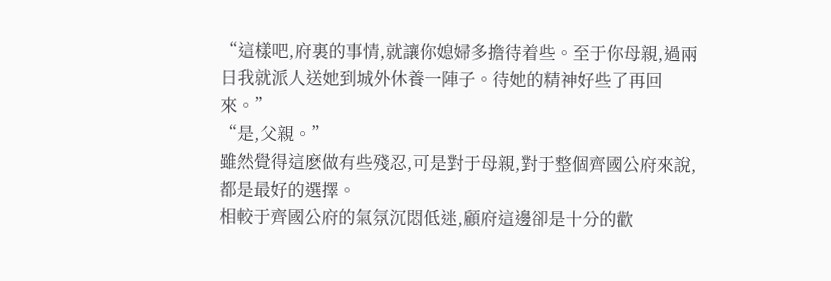“這樣吧,府裏的事情,就讓你媳婦多擔待着些。至于你母親,過兩日我就派人送她到城外休養一陣子。待她的精神好些了再回來。”
“是,父親。”
雖然覺得這麽做有些殘忍,可是對于母親,對于整個齊國公府來說,都是最好的選擇。
相較于齊國公府的氣氛沉悶低迷,顧府這邊卻是十分的歡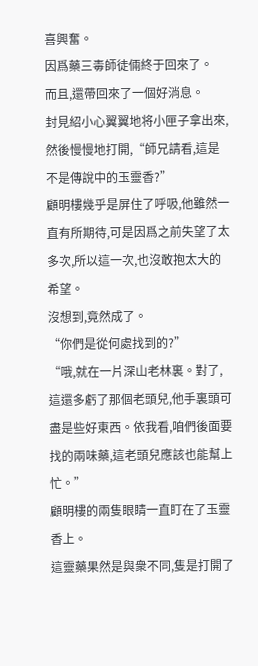喜興奮。
因爲藥三毒師徒倆終于回來了。
而且,還帶回來了一個好消息。
封見紹小心翼翼地将小匣子拿出來,然後慢慢地打開,“師兄請看,這是不是傳說中的玉靈香?”
顧明樓幾乎是屏住了呼吸,他雖然一直有所期待,可是因爲之前失望了太多次,所以這一次,也沒敢抱太大的希望。
沒想到,竟然成了。
“你們是從何處找到的?”
“哦,就在一片深山老林裏。對了,這還多虧了那個老頭兒,他手裏頭可盡是些好東西。依我看,咱們後面要找的兩味藥,這老頭兒應該也能幫上忙。”
顧明樓的兩隻眼睛一直盯在了玉靈香上。
這靈藥果然是與衆不同,隻是打開了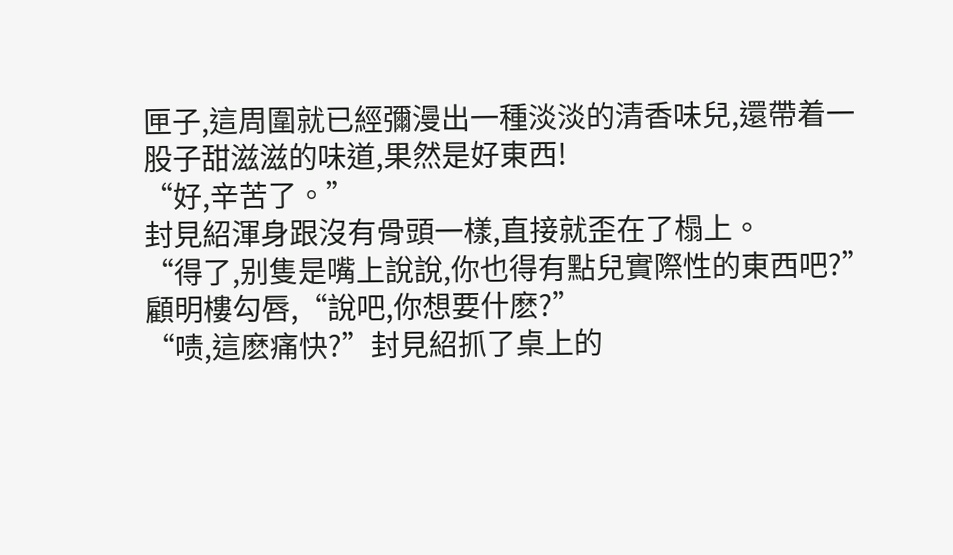匣子,這周圍就已經彌漫出一種淡淡的清香味兒,還帶着一股子甜滋滋的味道,果然是好東西!
“好,辛苦了。”
封見紹渾身跟沒有骨頭一樣,直接就歪在了榻上。
“得了,别隻是嘴上說說,你也得有點兒實際性的東西吧?”
顧明樓勾唇,“說吧,你想要什麽?”
“啧,這麽痛快?”封見紹抓了桌上的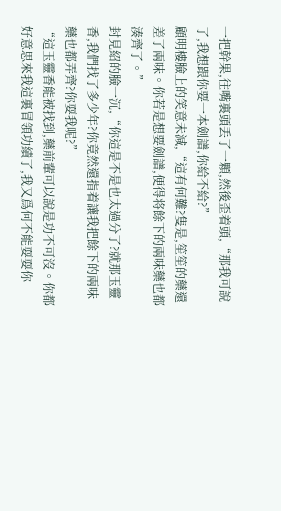一把幹果,往嘴裏頭丢了一顆,然後歪着頭,“那我可說了,我想跟你要一本劍譜,你給不給?”
顧明樓臉上的笑意未減,“這有何難?隻是,笙笙的藥還差了兩味。你若是想要劍譜,便得将餘下的兩味藥也都湊齊了。”
封見紹的臉一沉,“你這是不是也太過分了?就那玉靈香,我們找了多少年?你竟然還指着讓我把餘下的兩味藥也都弄齊?你耍我呢?”
“這玉靈香能被找到,藥前輩可以說是功不可沒。你都好意思來我這裏冒領功績了,我又爲何不能耍耍你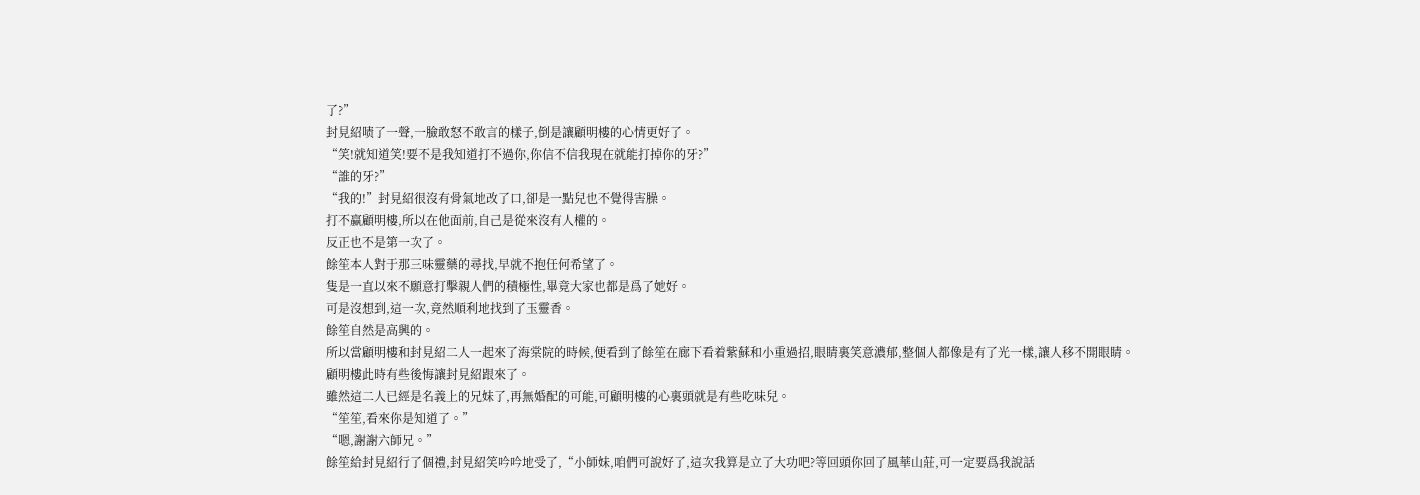了?”
封見紹啧了一聲,一臉敢怒不敢言的樣子,倒是讓顧明樓的心情更好了。
“笑!就知道笑!要不是我知道打不過你,你信不信我現在就能打掉你的牙?”
“誰的牙?”
“我的!”封見紹很沒有骨氣地改了口,卻是一點兒也不覺得害臊。
打不赢顧明樓,所以在他面前,自己是從來沒有人權的。
反正也不是第一次了。
餘笙本人對于那三味靈藥的尋找,早就不抱任何希望了。
隻是一直以來不願意打擊親人們的積極性,畢竟大家也都是爲了她好。
可是沒想到,這一次,竟然順利地找到了玉靈香。
餘笙自然是高興的。
所以當顧明樓和封見紹二人一起來了海棠院的時候,便看到了餘笙在廊下看着紫蘇和小重過招,眼睛裏笑意濃郁,整個人都像是有了光一樣,讓人移不開眼睛。
顧明樓此時有些後悔讓封見紹跟來了。
雖然這二人已經是名義上的兄妹了,再無婚配的可能,可顧明樓的心裏頭就是有些吃味兒。
“笙笙,看來你是知道了。”
“嗯,謝謝六師兄。”
餘笙給封見紹行了個禮,封見紹笑吟吟地受了,“小師妹,咱們可說好了,這次我算是立了大功吧?等回頭你回了風華山莊,可一定要爲我說話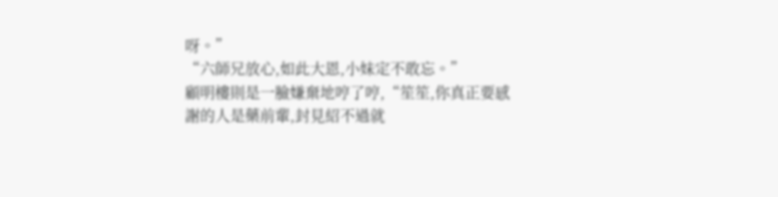呀。”
“六師兄放心,如此大恩,小妹定不敢忘。”
顧明樓則是一臉嫌棄地哼了哼,“笙笙,你真正要感謝的人是藥前輩,封見紹不過就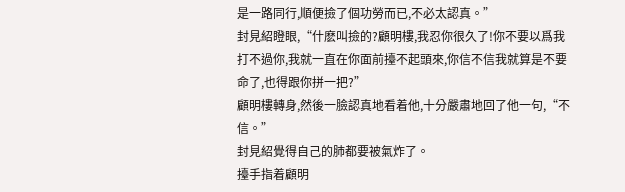是一路同行,順便撿了個功勞而已,不必太認真。”
封見紹瞪眼,“什麽叫撿的?顧明樓,我忍你很久了!你不要以爲我打不過你,我就一直在你面前擡不起頭來,你信不信我就算是不要命了,也得跟你拼一把?”
顧明樓轉身,然後一臉認真地看着他,十分嚴肅地回了他一句,“不信。”
封見紹覺得自己的肺都要被氣炸了。
擡手指着顧明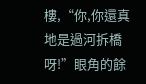樓,“你,你還真地是過河拆橋呀!”眼角的餘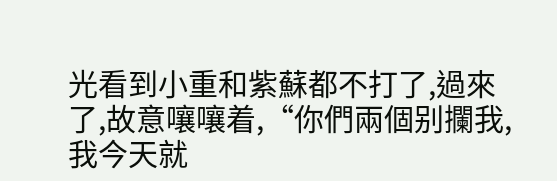光看到小重和紫蘇都不打了,過來了,故意嚷嚷着,“你們兩個别攔我,我今天就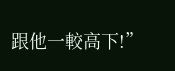跟他一較高下!”